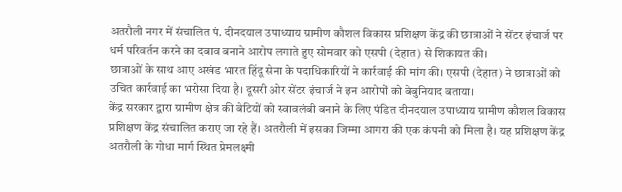अतरौली नगर में संचालित पं. दीनदयाल उपाध्याय ग्रामीण कौशल विकास प्रशिक्षण केंद्र की छात्राओं ने सेंटर इंचार्ज पर धर्म परिवर्तन करने का दबाव बनाने आरोप लगाते हुए सोमवार को एसपी (देहात) से शिकायत की।
छात्राओं के साथ आए अखंड भारत हिंदू सेना के पदाधिकारियों ने कार्रवाई की मांग की। एसपी (देहात) ने छात्राओं को उचित कार्रवाई का भरोसा दिया है। दूसरी ओर सेंटर इंचार्ज ने इन आरोपों को बेबुनियाद बताया।
केंद्र सरकार द्वारा ग्रामीण क्षेत्र की बेटियों को स्वावलंबी बनाने के लिए पंडित दीनदयाल उपाध्याय ग्रामीण कौशल विकास प्रशिक्षण केंद्र संचालित कराए जा रहे हैं। अतरौली में इसका जिम्मा आगरा की एक कंपनी को मिला है। यह प्रशिक्षण केंद्र अतरौली के गोधा मार्ग स्थित प्रेमलक्ष्मी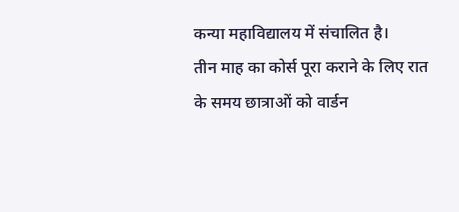कन्या महाविद्यालय में संचालित है।
तीन माह का कोर्स पूरा कराने के लिए रात के समय छात्राओं को वार्डन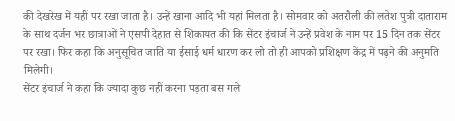की देखरेख में यहीं पर रखा जाता है। उन्हें खाना आदि भी यहां मिलता है। सोमवार को अतरौली की लतेश पुत्री दाताराम के साथ दर्जन भर छात्राओं ने एसपी देहात से शिकायत की कि सेंटर इंचार्ज ने उन्हें प्रवेश के नाम पर 15 दिन तक सेंटर पर रखा। फिर कहा कि अनुसूचित जाति या ईसाई धर्म धारण कर लो तो ही आपको प्रशिक्षण केंद्र में पढ़ने की अनुमति मिलेगी।
सेंटर इंचार्ज ने कहा कि ज्यादा कुछ नहीं करना पड़ता बस गले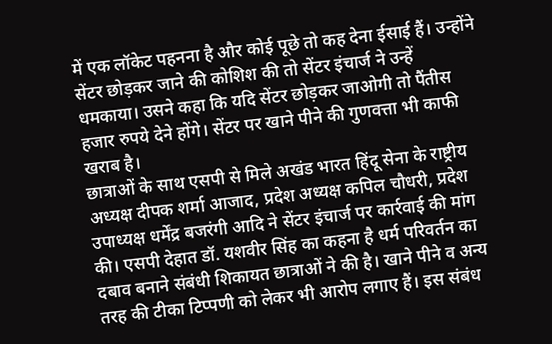में एक लॉकेट पहनना है और कोई पूछे तो कह देना ईसाई हैं। उन्होंने सेंटर छोड़कर जाने की कोशिश की तो सेंटर इंचार्ज ने उन्हें धमकाया। उसने कहा कि यदि सेंटर छोड़कर जाओगी तो पैंतीस हजार रुपये देने होंगे। सेंटर पर खाने पीने की गुणवत्ता भी काफी खराब है।
छात्राओं के साथ एसपी से मिले अखंड भारत हिंदू सेना के राष्ट्रीय अध्यक्ष दीपक शर्मा आजाद, प्रदेश अध्यक्ष कपिल चौधरी, प्रदेश उपाध्यक्ष धर्मेंद्र बजरंगी आदि ने सेंटर इंचार्ज पर कार्रवाई की मांग की। एसपी देहात डॉ. यशवीर सिंह का कहना है धर्म परिवर्तन का दबाव बनाने संबंधी शिकायत छात्राओं ने की है। खाने पीने व अन्य तरह की टीका टिप्पणी को लेकर भी आरोप लगाए हैं। इस संबंध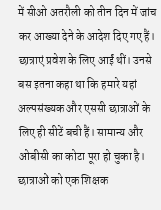में सीओ अतरौली को तीन दिन में जांच कर आख्या देने के आदेश दिए गए हैं।
छात्राएं प्रवेश के लिए आईं थीं। उनसे बस इतना कहा था कि हमारे यहां अल्पसंख्यक और एससी छात्राओं के लिए ही सीटें बची हैं। सामान्य और ओबीसी का कोटा पूरा हो चुका है। छात्राओं को एक शिक्षक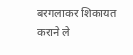बरगलाकर शिकायत कराने ले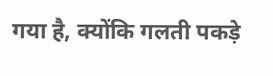गया है, क्योंकि गलती पकड़े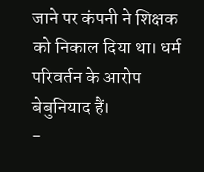जाने पर कंपनी ने शिक्षक को निकाल दिया था। धर्म परिवर्तन के आरोप बेबुनियाद हैं।
-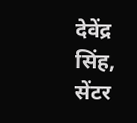देवेंद्र सिंह, सेंटर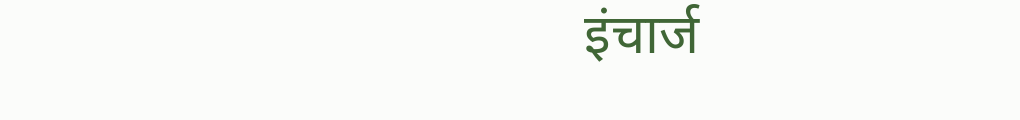इंचार्ज